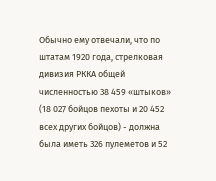Обычно ему отвечали, что по штатам 1920 года, стрелковая дивизия РККА общей численностью 38 459 «штыков» (18 027 бойцов пехоты и 20 452 всех других бойцов) - должна была иметь 326 пулеметов и 52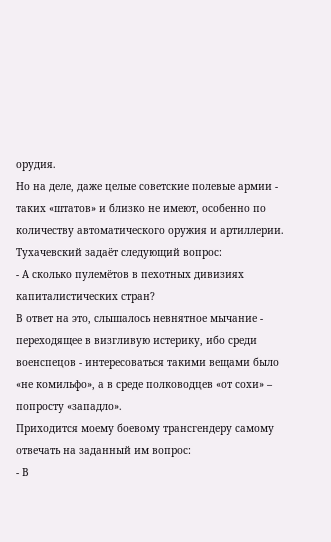орудия.
Но на деле, даже целые советские полевые армии - таких «штатов» и близко не имеют, особенно по количеству автоматического оружия и артиллерии.
Тухачевский задаёт следующий вопрос:
- А сколько пулемётов в пехотных дивизиях капиталистических стран?
В ответ на это, слышалось невнятное мычание - переходящее в визгливую истерику, ибо среди военспецов - интересоваться такими вещами было «не комильфо», а в среде полководцев «от сохи» – попросту «западло».
Приходится моему боевому трансгендеру самому отвечать на заданный им вопрос:
- В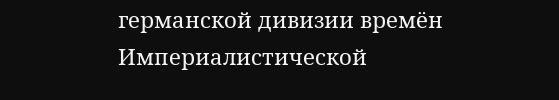германской дивизии времён Империалистической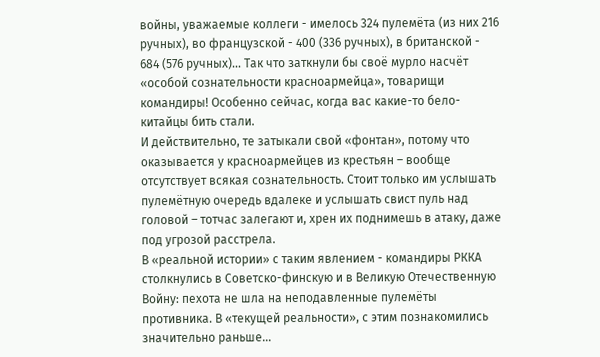войны, уважаемые коллеги - имелось 324 пулемёта (из них 216 ручных), во французской - 400 (336 ручных), в британской - 684 (576 ручных)… Так что заткнули бы своё мурло насчёт «особой сознательности красноармейца», товарищи командиры! Особенно сейчас, когда вас какие-то бело-китайцы бить стали.
И действительно, те затыкали свой «фонтан», потому что оказывается у красноармейцев из крестьян – вообще отсутствует всякая сознательность. Стоит только им услышать пулемётную очередь вдалеке и услышать свист пуль над головой – тотчас залегают и, хрен их поднимешь в атаку, даже под угрозой расстрела.
В «реальной истории» с таким явлением - командиры РККА столкнулись в Советско-финскую и в Великую Отечественную Войну: пехота не шла на неподавленные пулемёты противника. В «текущей реальности», с этим познакомились значительно раньше…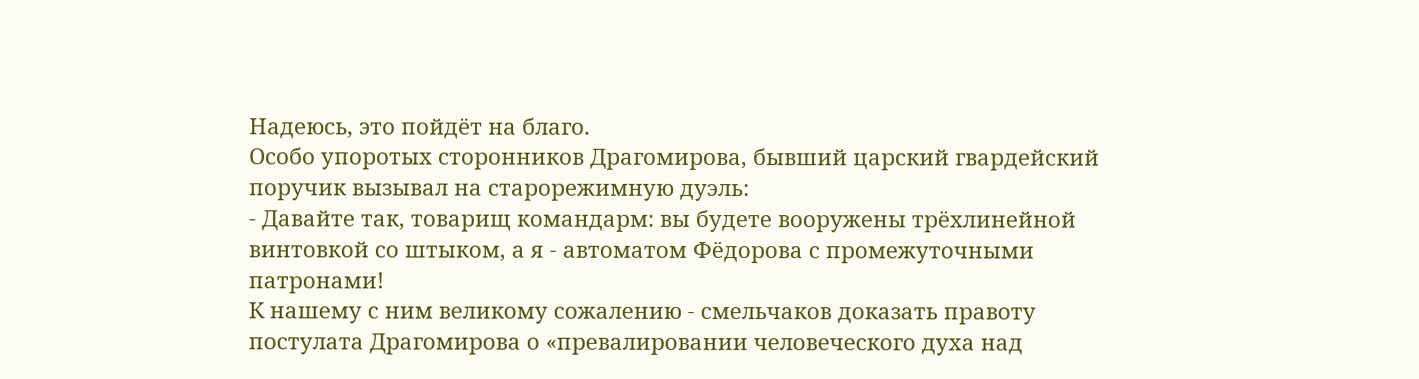Надеюсь, это пойдёт на благо.
Особо упоротых сторонников Драгомирова, бывший царский гвардейский поручик вызывал на старорежимную дуэль:
- Давайте так, товарищ командарм: вы будете вооружены трёхлинейной винтовкой со штыком, а я - автоматом Фёдорова с промежуточными патронами!
К нашему с ним великому сожалению - смельчаков доказать правоту постулата Драгомирова о «превалировании человеческого духа над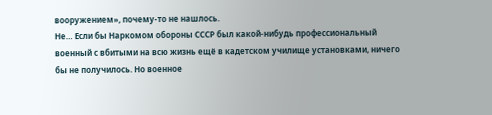вооружением», почему-то не нашлось.
Не… Если бы Наркомом обороны СССР был какой-нибудь профессиональный военный с вбитыми на всю жизнь ещё в кадетском училище установками, ничего бы не получилось. Но военное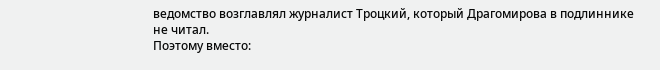ведомство возглавлял журналист Троцкий, который Драгомирова в подлиннике не читал.
Поэтому вместо: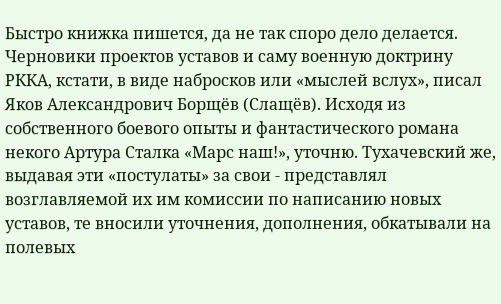Быстро книжка пишется, да не так споро дело делается.
Черновики проектов уставов и саму военную доктрину РККА, кстати, в виде набросков или «мыслей вслух», писал Яков Александрович Борщёв (Слащёв). Исходя из собственного боевого опыты и фантастического романа некого Артура Сталка «Марс наш!», уточню. Тухачевский же, выдавая эти «постулаты» за свои - представлял возглавляемой их им комиссии по написанию новых уставов, те вносили уточнения, дополнения, обкатывали на полевых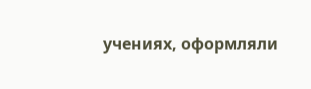учениях, оформляли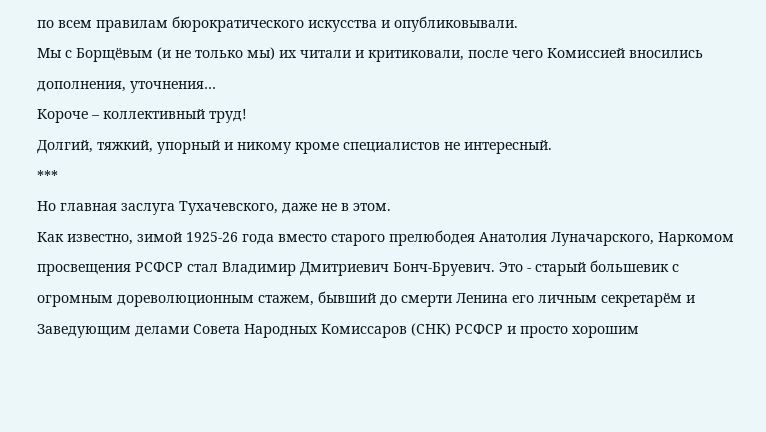по всем правилам бюрократического искусства и опубликовывали.
Мы с Борщёвым (и не только мы) их читали и критиковали, после чего Комиссией вносились дополнения, уточнения…
Короче – коллективный труд!
Долгий, тяжкий, упорный и никому кроме специалистов не интересный.
***
Но главная заслуга Тухачевского, даже не в этом.
Как известно, зимой 1925-26 года вместо старого прелюбодея Анатолия Луначарского, Наркомом просвещения РСФСР стал Владимир Дмитриевич Бонч-Бруевич. Это - старый большевик с огромным дореволюционным стажем, бывший до смерти Ленина его личным секретарём и Заведующим делами Совета Народных Комиссаров (СНК) РСФСР и просто хорошим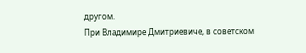другом.
При Владимире Дмитриевиче, в советском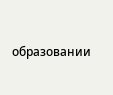образовании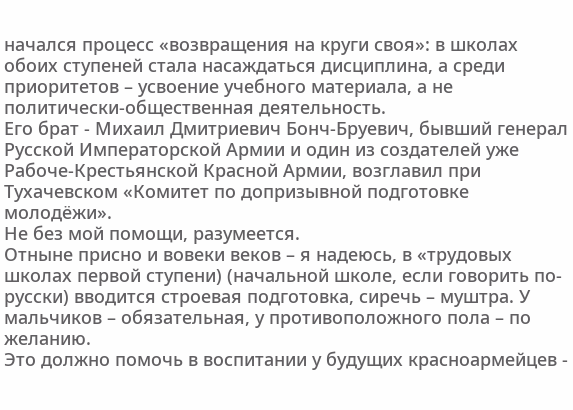начался процесс «возвращения на круги своя»: в школах обоих ступеней стала насаждаться дисциплина, а среди приоритетов – усвоение учебного материала, а не политически-общественная деятельность.
Его брат - Михаил Дмитриевич Бонч-Бруевич, бывший генерал Русской Императорской Армии и один из создателей уже Рабоче-Крестьянской Красной Армии, возглавил при Тухачевском «Комитет по допризывной подготовке молодёжи».
Не без мой помощи, разумеется.
Отныне присно и вовеки веков – я надеюсь, в «трудовых школах первой ступени) (начальной школе, если говорить по-русски) вводится строевая подготовка, сиречь – муштра. У мальчиков – обязательная, у противоположного пола – по желанию.
Это должно помочь в воспитании у будущих красноармейцев -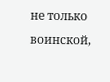не только воинской,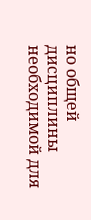но общей дисциплины необходимой для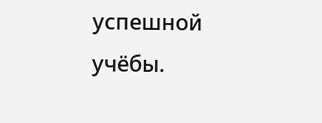успешной учёбы.